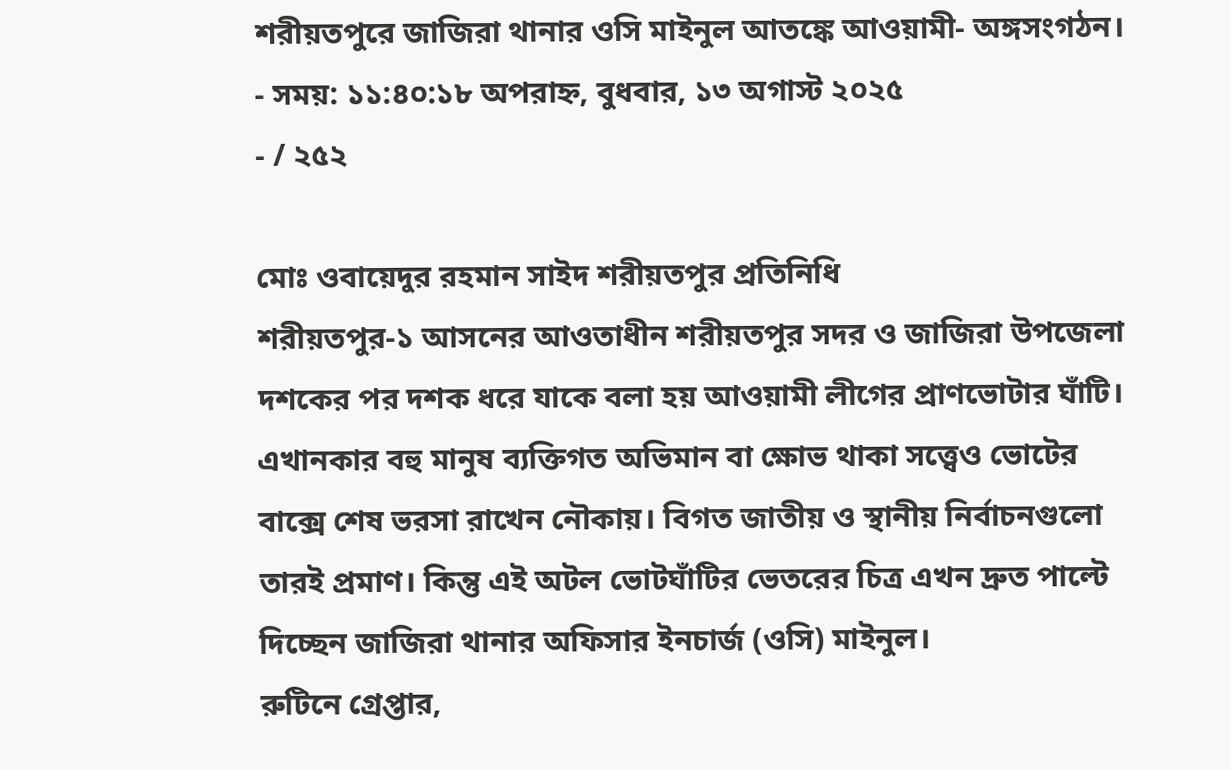শরীয়তপুরে জাজিরা থানার ওসি মাইনুল আতঙ্কে আওয়ামী- অঙ্গসংগঠন।
- সময়: ১১:৪০:১৮ অপরাহ্ন, বুধবার, ১৩ অগাস্ট ২০২৫
- / ২৫২

মোঃ ওবায়েদুর রহমান সাইদ শরীয়তপুর প্রতিনিধি
শরীয়তপুর-১ আসনের আওতাধীন শরীয়তপুর সদর ও জাজিরা উপজেলা দশকের পর দশক ধরে যাকে বলা হয় আওয়ামী লীগের প্রাণভোটার ঘাঁটি। এখানকার বহু মানুষ ব্যক্তিগত অভিমান বা ক্ষোভ থাকা সত্ত্বেও ভোটের বাক্সে শেষ ভরসা রাখেন নৌকায়। বিগত জাতীয় ও স্থানীয় নির্বাচনগুলো তারই প্রমাণ। কিন্তু এই অটল ভোটঘাঁটির ভেতরের চিত্র এখন দ্রুত পাল্টে দিচ্ছেন জাজিরা থানার অফিসার ইনচার্জ (ওসি) মাইনুল।
রুটিনে গ্রেপ্তার,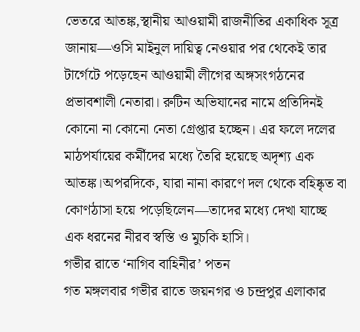ভেতরে আতঙ্ক,স্থানীয় আওয়ামী রাজনীতির একাধিক সূত্র জানায়—ওসি মাইনুল দায়িত্ব নেওয়ার পর থেকেই তার টার্গেটে পড়েছেন আওয়ামী লীগের অঙ্গসংগঠনের প্রভাবশালী নেতারা। রুটিন অভিযানের নামে প্রতিদিনই কোনো না কোনো নেতা গ্রেপ্তার হচ্ছেন। এর ফলে দলের মাঠপর্যায়ের কর্মীদের মধ্যে তৈরি হয়েছে অদৃশ্য এক আতঙ্ক।অপরদিকে, যারা নানা কারণে দল থেকে বহিষ্কৃত বা কোণঠাসা হয়ে পড়েছিলেন—তাদের মধ্যে দেখা যাচ্ছে এক ধরনের নীরব স্বস্তি ও মুচকি হাসি।
গভীর রাতে ‘নাগিব বাহিনীর’ পতন
গত মঙ্গলবার গভীর রাতে জয়নগর ও চন্দ্রপুর এলাকার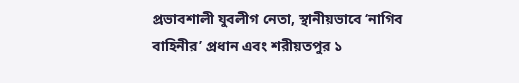প্রভাবশালী যুবলীগ নেতা, স্থানীয়ভাবে ‘নাগিব বাহিনীর’ প্রধান এবং শরীয়তপুর ১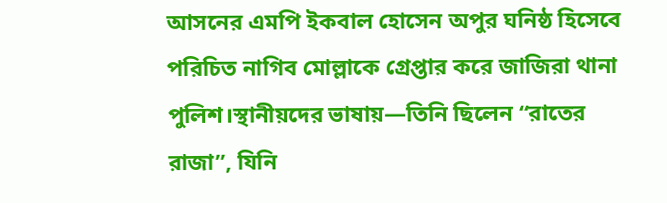আসনের এমপি ইকবাল হোসেন অপুর ঘনিষ্ঠ হিসেবে পরিচিত নাগিব মোল্লাকে গ্রেপ্তার করে জাজিরা থানা পুলিশ।স্থানীয়দের ভাষায়—তিনি ছিলেন “রাতের রাজা”, যিনি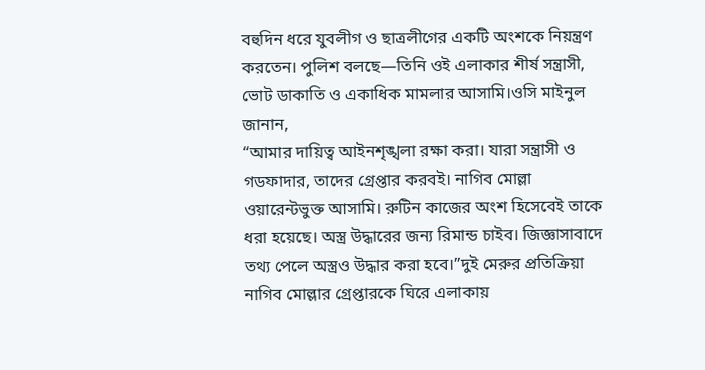বহুদিন ধরে যুবলীগ ও ছাত্রলীগের একটি অংশকে নিয়ন্ত্রণ করতেন। পুলিশ বলছে—তিনি ওই এলাকার শীর্ষ সন্ত্রাসী, ভোট ডাকাতি ও একাধিক মামলার আসামি।ওসি মাইনুল জানান,
“আমার দায়িত্ব আইনশৃঙ্খলা রক্ষা করা। যারা সন্ত্রাসী ও গডফাদার, তাদের গ্রেপ্তার করবই। নাগিব মোল্লা ওয়ারেন্টভুক্ত আসামি। রুটিন কাজের অংশ হিসেবেই তাকে ধরা হয়েছে। অস্ত্র উদ্ধারের জন্য রিমান্ড চাইব। জিজ্ঞাসাবাদে তথ্য পেলে অস্ত্রও উদ্ধার করা হবে।”দুই মেরুর প্রতিক্রিয়া নাগিব মোল্লার গ্রেপ্তারকে ঘিরে এলাকায়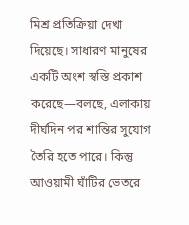মিশ্র প্রতিক্রিয়া দেখা দিয়েছে। সাধারণ মানুষের একটি অংশ স্বস্তি প্রকাশ করেছে—বলছে, এলাকায় দীর্ঘদিন পর শান্তির সুযোগ তৈরি হতে পারে। কিন্তু আওয়ামী ঘাঁটির ভেতরে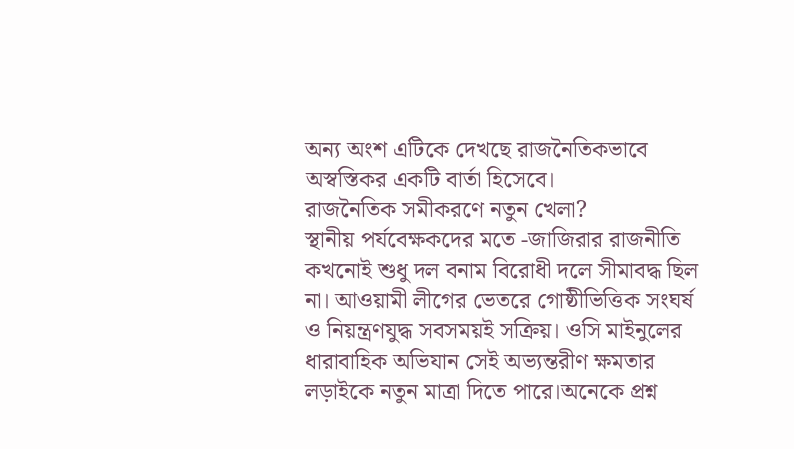অন্য অংশ এটিকে দেখছে রাজনৈতিকভাবে অস্বস্তিকর একটি বার্তা হিসেবে।
রাজনৈতিক সমীকরণে নতুন খেলা?
স্থানীয় পর্যবেক্ষকদের মতে -জাজিরার রাজনীতি কখনোই শুধু দল বনাম বিরোধী দলে সীমাবদ্ধ ছিল না। আওয়ামী লীগের ভেতরে গোষ্ঠীভিত্তিক সংঘর্ষ ও নিয়ন্ত্রণযুদ্ধ সবসময়ই সক্রিয়। ওসি মাইনুলের ধারাবাহিক অভিযান সেই অভ্যন্তরীণ ক্ষমতার লড়াইকে নতুন মাত্রা দিতে পারে।অনেকে প্রশ্ন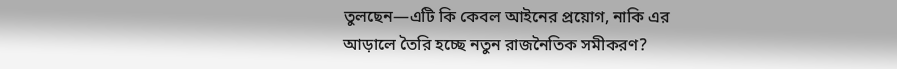তুলছেন—এটি কি কেবল আইনের প্রয়োগ, নাকি এর আড়ালে তৈরি হচ্ছে নতুন রাজনৈতিক সমীকরণ?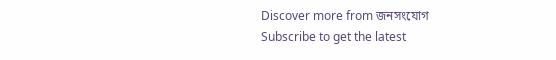Discover more from জনসংযোগ
Subscribe to get the latest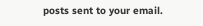posts sent to your email.